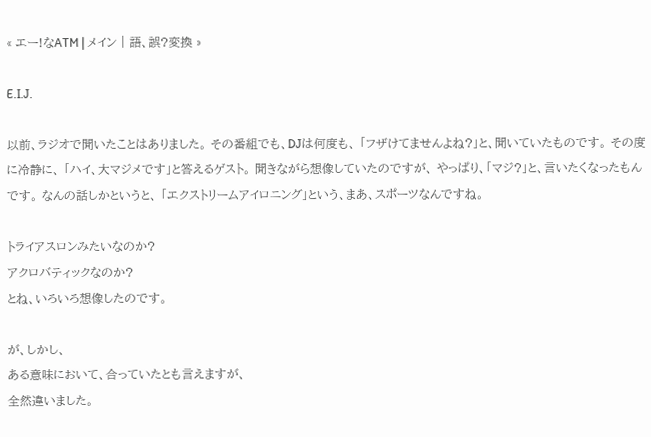« エー!なATM | メイン | 語、誤?変換 »

E.I.J.

以前、ラジオで聞いたことはありました。 その番組でも、DJは何度も、 「フザけてませんよね?」と、聞いていたものです。 その度に冷静に、 「ハイ、大マジメです」と答えるゲスト。 聞きながら想像していたのですが、 やっぱり、「マジ?」と、言いたくなったもんです。 なんの話しかというと、 「エクストリームアイロニング」という、まあ、スポーツなんですね。

トライアスロンみたいなのか?
アクロバティックなのか?
とね、いろいろ想像したのです。

が、しかし、
ある意味において、合っていたとも言えますが、
全然違いました。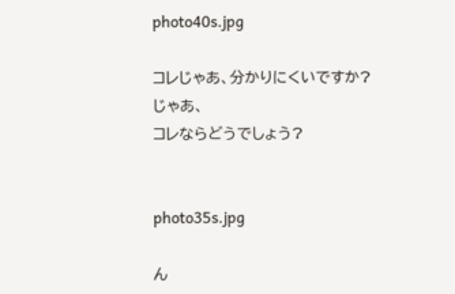photo40s.jpg

コレじゃあ、分かりにくいですか?
じゃあ、
コレならどうでしょう?


photo35s.jpg

ん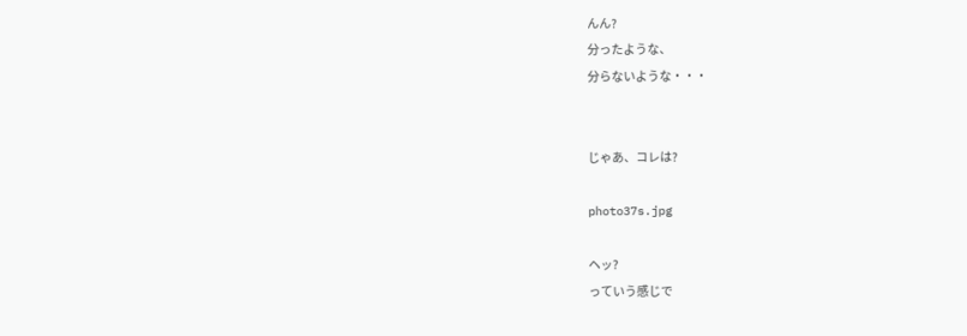んん?
分ったような、
分らないような・・・


じゃあ、コレは?

photo37s.jpg

ヘッ?
っていう感じで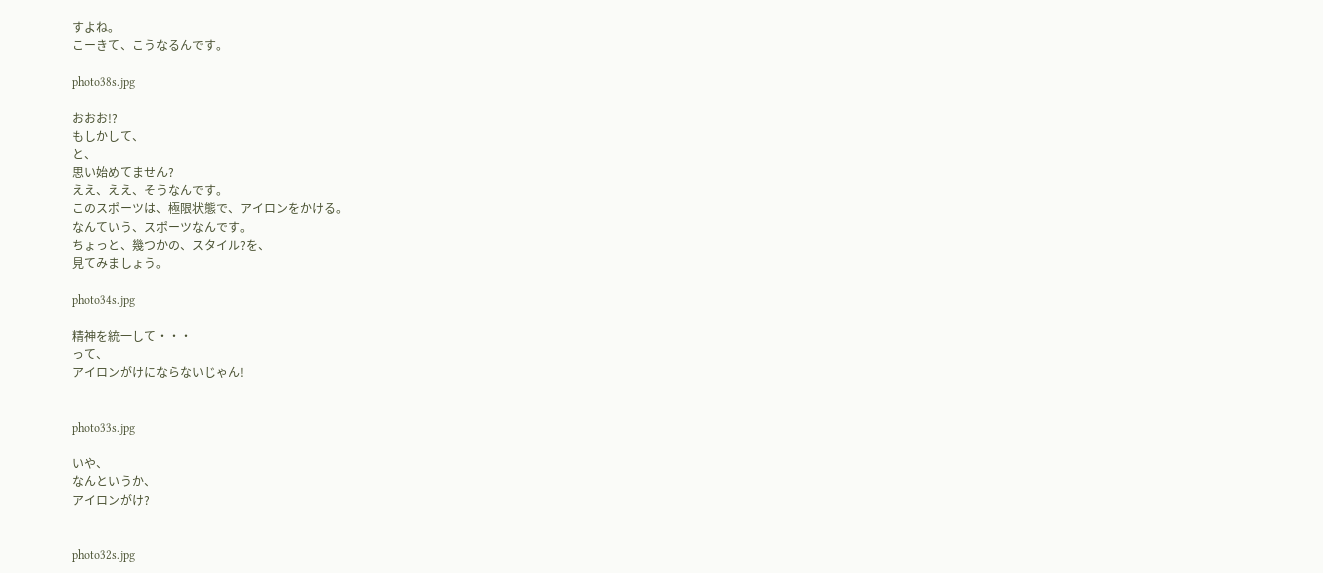すよね。
こーきて、こうなるんです。

photo38s.jpg

おおお!?
もしかして、
と、
思い始めてません?
ええ、ええ、そうなんです。
このスポーツは、極限状態で、アイロンをかける。
なんていう、スポーツなんです。
ちょっと、幾つかの、スタイル?を、
見てみましょう。

photo34s.jpg

精神を統一して・・・
って、
アイロンがけにならないじゃん!


photo33s.jpg

いや、
なんというか、
アイロンがけ?


photo32s.jpg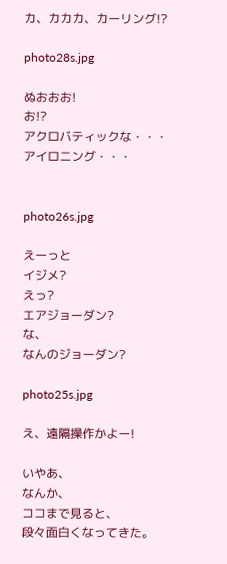カ、カカカ、カーリング!?

photo28s.jpg

ぬおおお!
お!?
アクロバティックな・・・
アイロニング・・・


photo26s.jpg

えーっと
イジメ?
えっ?
エアジョーダン?
な、
なんのジョーダン?

photo25s.jpg

え、遠隔操作かよー!

いやあ、
なんか、
ココまで見ると、
段々面白くなってきた。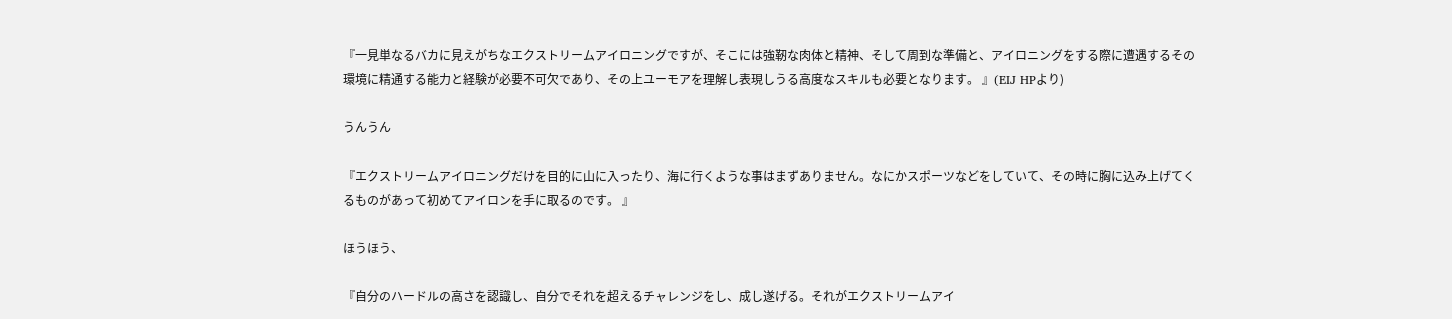『一見単なるバカに見えがちなエクストリームアイロニングですが、そこには強靭な肉体と精神、そして周到な準備と、アイロニングをする際に遭遇するその
環境に精通する能力と経験が必要不可欠であり、その上ユーモアを理解し表現しうる高度なスキルも必要となります。 』(EIJ HPより)

うんうん

『エクストリームアイロニングだけを目的に山に入ったり、海に行くような事はまずありません。なにかスポーツなどをしていて、その時に胸に込み上げてく
るものがあって初めてアイロンを手に取るのです。 』

ほうほう、

『自分のハードルの高さを認識し、自分でそれを超えるチャレンジをし、成し遂げる。それがエクストリームアイ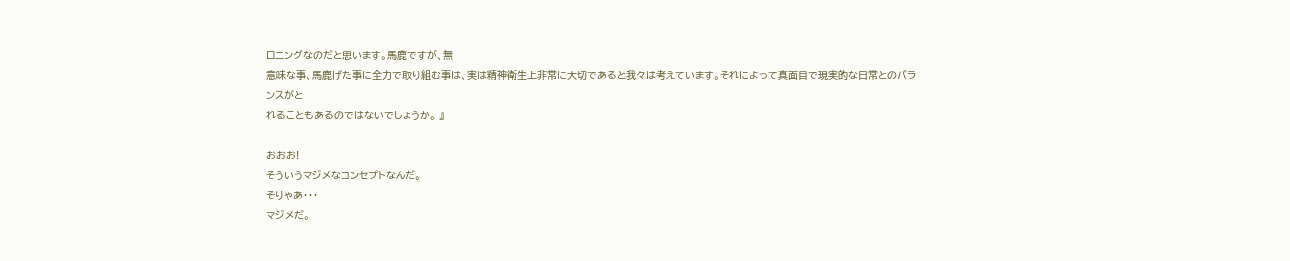ロニングなのだと思います。馬鹿ですが、無
意味な事、馬鹿げた事に全力で取り組む事は、実は精神衛生上非常に大切であると我々は考えています。それによって真面目で現実的な日常とのバランスがと
れることもあるのではないでしょうか。 』

おおお!
そういうマジメなコンセプトなんだ。
そりゃあ・・・
マジメだ。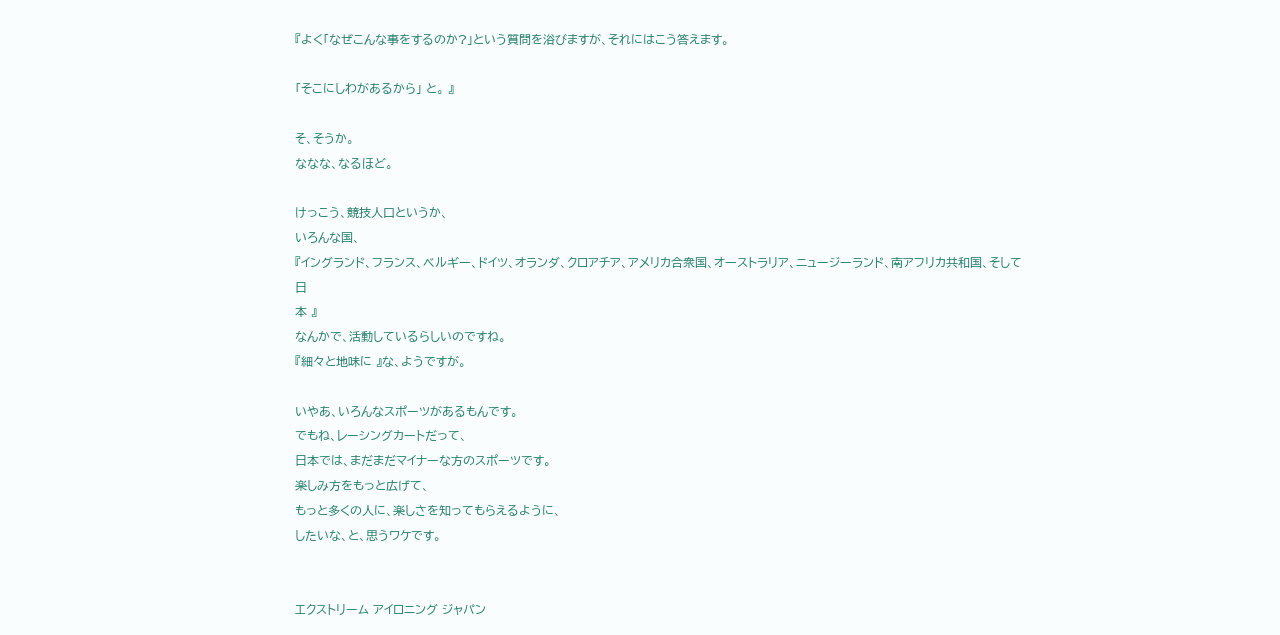『よく「なぜこんな事をするのか?」という質問を浴びますが、それにはこう答えます。

「そこにしわがあるから」 と。 』

そ、そうか。
ななな、なるほど。

けっこう、競技人口というか、
いろんな国、
『イングランド、フランス、ベルギー、ドイツ、オランダ、クロアチア、アメリカ合衆国、オーストラリア、ニュージーランド、南アフリカ共和国、そして日
本 』
なんかで、活動しているらしいのですね。
『細々と地味に 』な、ようですが。

いやあ、いろんなスポーツがあるもんです。
でもね、レーシングカートだって、
日本では、まだまだマイナーな方のスポーツです。
楽しみ方をもっと広げて、
もっと多くの人に、楽しさを知ってもらえるように、
したいな、と、思うワケです。


エクストリーム アイロニング ジャパン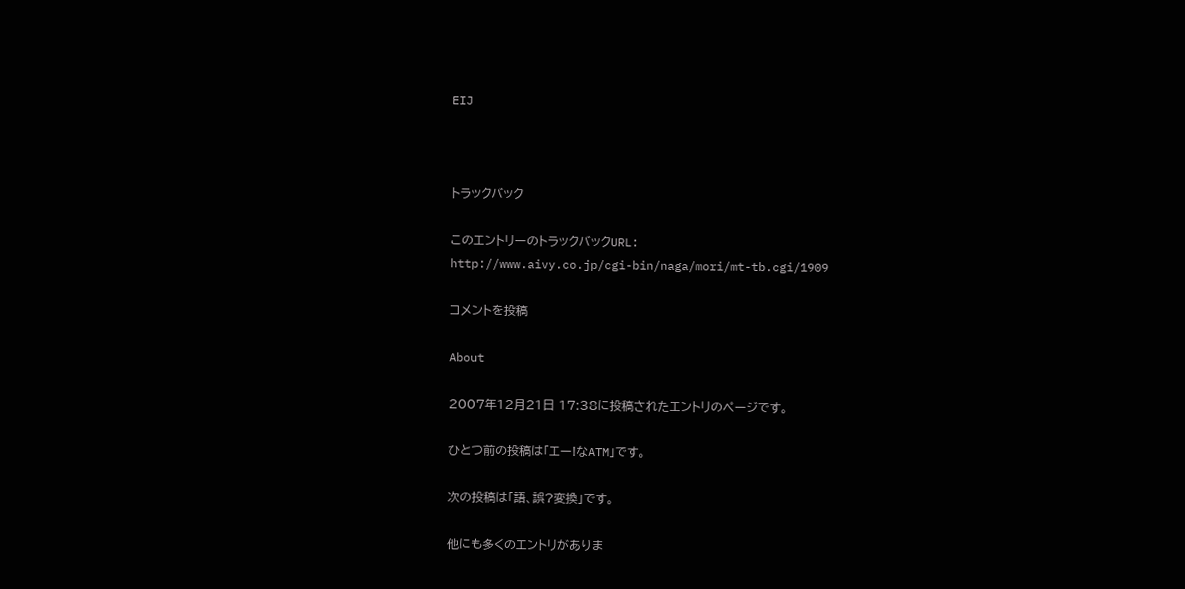EIJ



トラックバック

このエントリーのトラックバックURL:
http://www.aivy.co.jp/cgi-bin/naga/mori/mt-tb.cgi/1909

コメントを投稿

About

2007年12月21日 17:38に投稿されたエントリのページです。

ひとつ前の投稿は「エー!なATM」です。

次の投稿は「語、誤?変換」です。

他にも多くのエントリがありま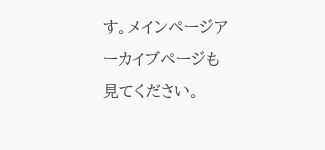す。メインページアーカイブページも見てください。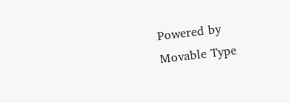Powered by
Movable Type